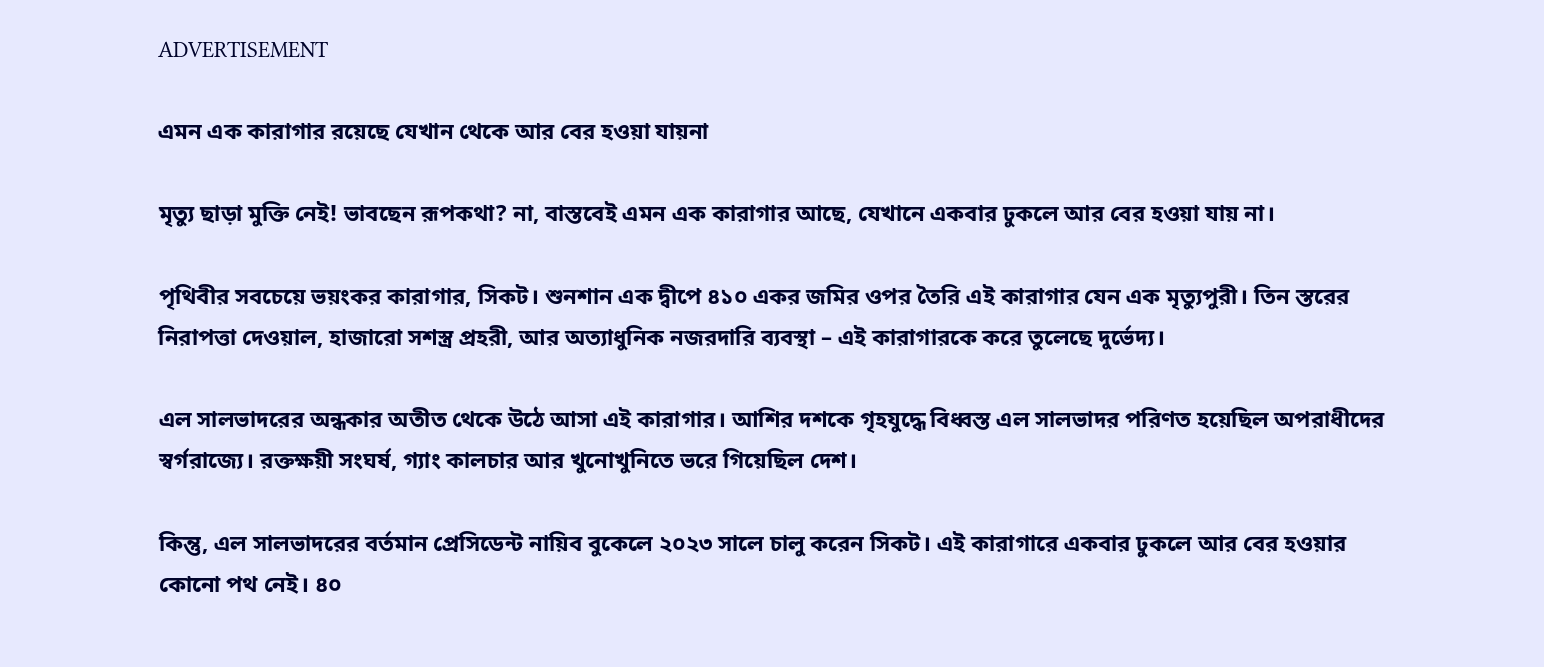ADVERTISEMENT

এমন এক কারাগার রয়েছে যেখান থেকে আর বের হওয়া যায়না

মৃত্যু ছাড়া মুক্তি নেই! ভাবছেন রূপকথা? না, বাস্তবেই এমন এক কারাগার আছে, যেখানে একবার ঢুকলে আর বের হওয়া যায় না।

পৃথিবীর সবচেয়ে ভয়ংকর কারাগার, সিকট। শুনশান এক দ্বীপে ৪১০ একর জমির ওপর তৈরি এই কারাগার যেন এক মৃত্যুপুরী। তিন স্তরের নিরাপত্তা দেওয়াল, হাজারো সশস্ত্র প্রহরী, আর অত্যাধুনিক নজরদারি ব্যবস্থা – এই কারাগারকে করে তুলেছে দুর্ভেদ্য।

এল সালভাদরের অন্ধকার অতীত থেকে উঠে আসা এই কারাগার। আশির দশকে গৃহযুদ্ধে বিধ্বস্ত এল সালভাদর পরিণত হয়েছিল অপরাধীদের স্বর্গরাজ্যে। রক্তক্ষয়ী সংঘর্ষ, গ্যাং কালচার আর খুনোখুনিতে ভরে গিয়েছিল দেশ।

কিন্তু, এল সালভাদরের বর্তমান প্রেসিডেন্ট নায়িব বুকেলে ২০২৩ সালে চালু করেন সিকট। এই কারাগারে একবার ঢুকলে আর বের হওয়ার কোনো পথ নেই। ৪০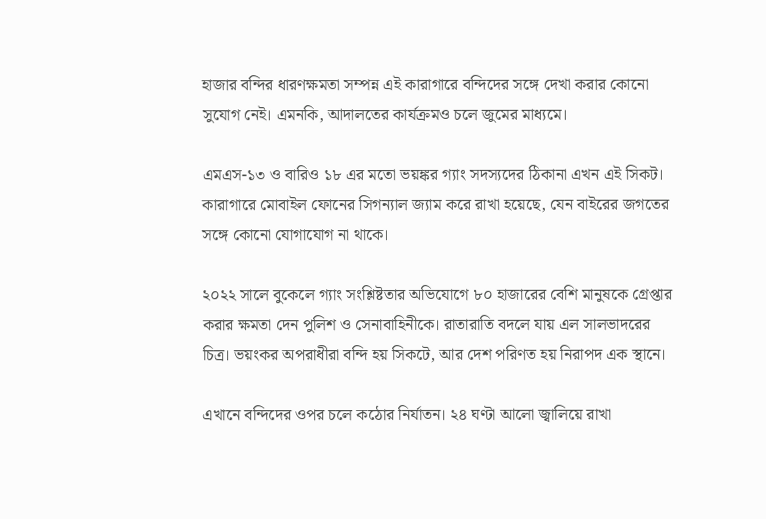হাজার বন্দির ধারণক্ষমতা সম্পন্ন এই কারাগারে বন্দিদের সঙ্গে দেখা করার কোনো সুযোগ নেই। এমনকি, আদালতের কার্যক্রমও চলে জুমের মাধ্যমে।

এমএস-১৩ ও বারিও ১৮ এর মতো ভয়ঙ্কর গ্যাং সদস্যদের ঠিকানা এখন এই সিকট। কারাগারে মোবাইল ফোনের সিগন্যাল জ্যাম করে রাখা হয়েছে, যেন বাইরের জগতের সঙ্গে কোনো যোগাযোগ না থাকে।

২০২২ সালে বুকেলে গ্যাং সংশ্লিষ্টতার অভিযোগে ৮০ হাজারের বেশি মানুষকে গ্রেপ্তার করার ক্ষমতা দেন পুলিশ ও সেনাবাহিনীকে। রাতারাতি বদলে যায় এল সালভাদরের চিত্র। ভয়ংকর অপরাধীরা বন্দি হয় সিকটে, আর দেশ পরিণত হয় নিরাপদ এক স্থানে।

এখানে বন্দিদের ওপর চলে কঠোর নির্যাতন। ২৪ ঘণ্টা আলো জ্বালিয়ে রাখা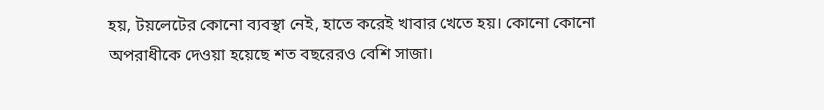হয়, টয়লেটের কোনো ব্যবস্থা নেই, হাতে করেই খাবার খেতে হয়। কোনো কোনো অপরাধীকে দেওয়া হয়েছে শত বছরেরও বেশি সাজা।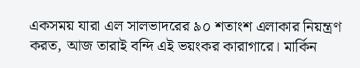একসময় যারা এল সালভাদরের ৯০ শতাংশ এলাকার নিয়ন্ত্রণ করত, আজ তারাই বন্দি এই ভয়ংকর কারাগারে। মার্কিন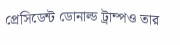প্রেসিডেন্ট ডোনাল্ড ট্রাম্পও তার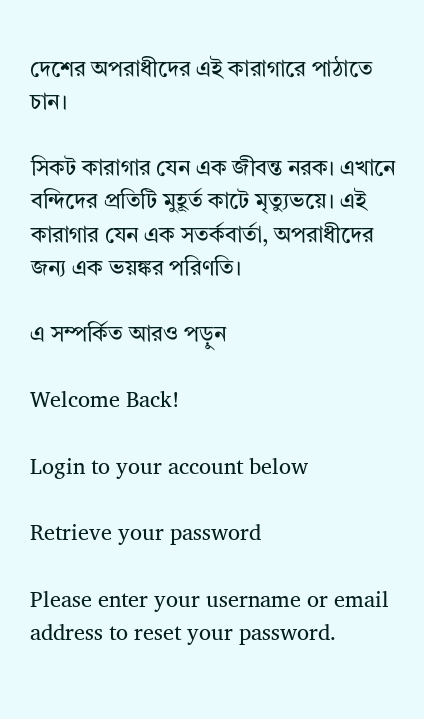দেশের অপরাধীদের এই কারাগারে পাঠাতে চান।

সিকট কারাগার যেন এক জীবন্ত নরক। এখানে বন্দিদের প্রতিটি মুহূর্ত কাটে মৃত্যুভয়ে। এই কারাগার যেন এক সতর্কবার্তা, অপরাধীদের জন্য এক ভয়ঙ্কর পরিণতি।

এ সম্পর্কিত আরও পড়ুন

Welcome Back!

Login to your account below

Retrieve your password

Please enter your username or email address to reset your password.